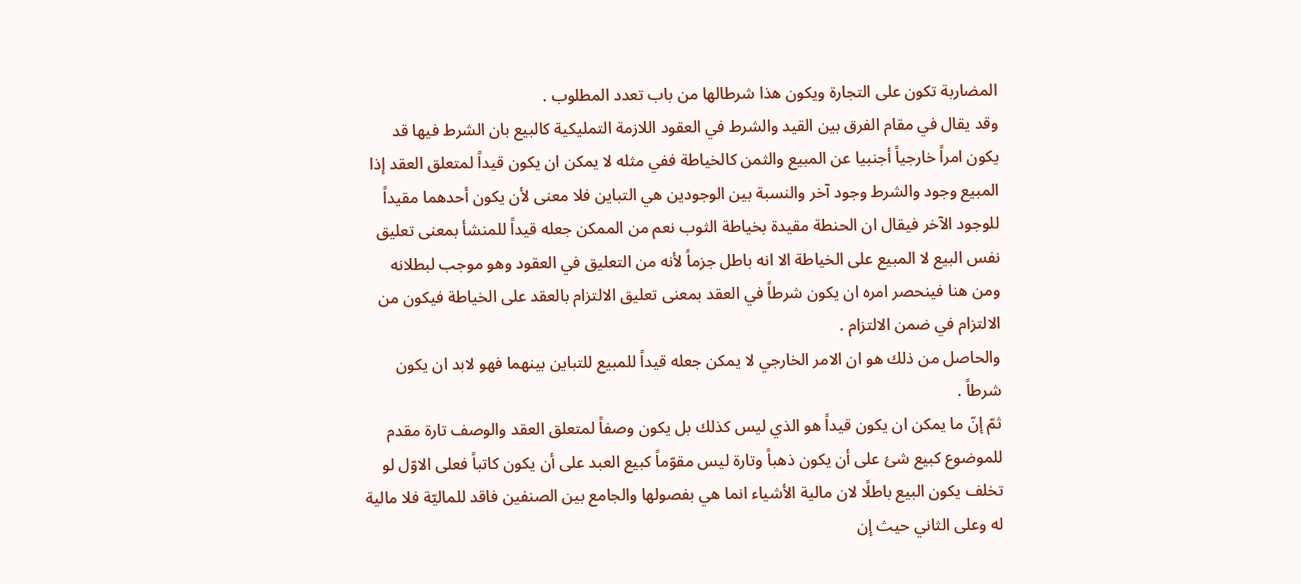المضاربة تكون على التجارة ويكون هذا شرطالها من باب تعدد المطلوب .
وقد يقال في مقام الفرق بين القيد والشرط في العقود اللازمة التمليكية كالبيع بان الشرط فيها قد يكون امراً خارجياً أجنبيا عن المبيع والثمن كالخياطة ففي مثله لا يمكن ان يكون قيداً لمتعلق العقد إذا المبيع وجود والشرط وجود آخر والنسبة بين الوجودين هي التباين فلا معنى لأن يكون أحدهما مقيداً للوجود الآخر فيقال ان الحنطة مقيدة بخياطة الثوب نعم من الممكن جعله قيداً للمنشأ بمعنى تعليق نفس البيع لا المبيع على الخياطة الا انه باطل جزماً لأنه من التعليق في العقود وهو موجب لبطلانه ومن هنا فينحصر امره ان يكون شرطاً في العقد بمعنى تعليق الالتزام بالعقد على الخياطة فيكون من الالتزام في ضمن الالتزام .
والحاصل من ذلك هو ان الامر الخارجي لا يمكن جعله قيداً للمبيع للتباين بينهما فهو لابد ان يكون شرطاً .
ثمّ إنّ ما يمكن ان يكون قيداً هو الذي ليس كذلك بل يكون وصفاً لمتعلق العقد والوصف تارة مقدم للموضوع كبيع شئ على أن يكون ذهباً وتارة ليس مقوّماً كبيع العبد على أن يكون كاتباً فعلى الاوّل لو تخلف يكون البيع باطلًا لان مالية الأشياء انما هي بفصولها والجامع بين الصنفين فاقد للماليّة فلا مالية له وعلى الثاني حيث إن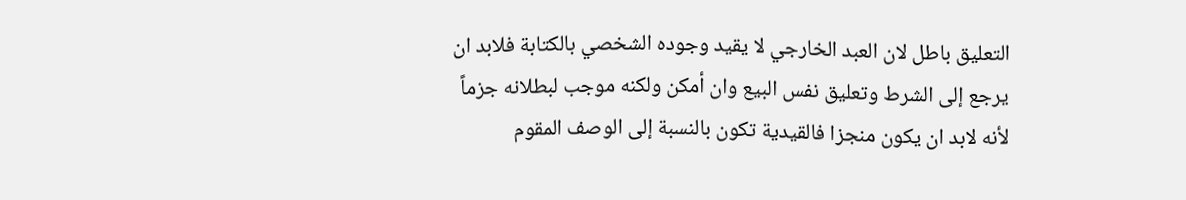التعليق باطل لان العبد الخارجي لا يقيد وجوده الشخصي بالكتابة فلابد ان يرجع إلى الشرط وتعليق نفس البيع وان أمكن ولكنه موجب لبطلانه جزماً لأنه لابد ان يكون منجزا فالقيدية تكون بالنسبة إلى الوصف المقوم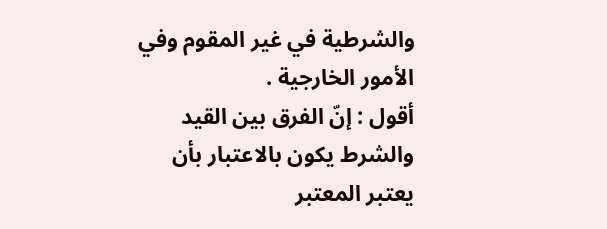والشرطية في غير المقوم وفي الأمور الخارجية .
أقول : إنّ الفرق بين القيد والشرط يكون بالاعتبار بأن يعتبر المعتبر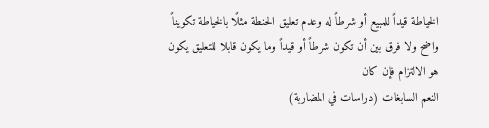الخياطة قيداً للمبيع أو شرطاً له وعدم تعليق الحنطة مثلًا بالخياطة تكويناً واضح ولا فرق بين أن تكون شرطاً أو قيداً وما يكون قابلا للتعليق يكون هو الالتزام فإن كان
النعم السابغات (دراسات في المضاربة)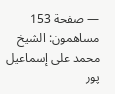— صفحة 153
مساهمون: الشيخ محمد على إسماعيل پور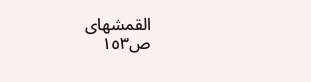القمشهاى
ص١٥٣